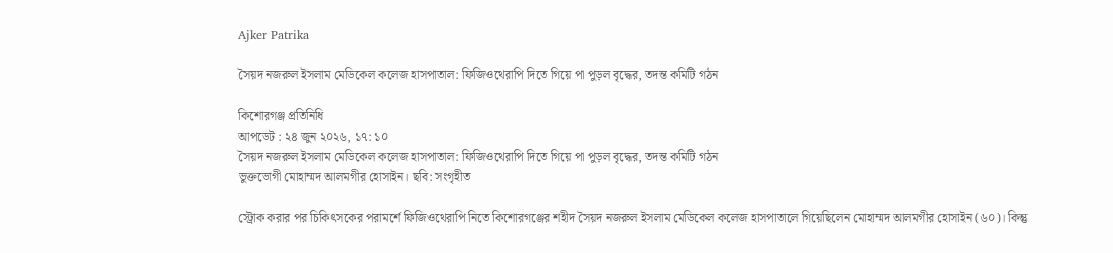Ajker Patrika

সৈয়দ নজরুল ইসলাম মেডিকেল কলেজ হাসপাতাল: ফিজিওথেরাপি দিতে গিয়ে পা পুড়ল বৃদ্ধের, তদন্ত কমিটি গঠন

কিশোরগঞ্জ প্রতিনিধি
আপডেট : ২৪ জুন ২০২৬, ১৭: ১০
সৈয়দ নজরুল ইসলাম মেডিকেল কলেজ হাসপাতাল: ফিজিওথেরাপি দিতে গিয়ে পা পুড়ল বৃদ্ধের, তদন্ত কমিটি গঠন
ভুক্তভোগী মোহাম্মদ আলমগীর হোসাইন। ছবি: সংগৃহীত

স্ট্রোক করার পর চিকিৎসকের পরামর্শে ফিজিওথেরাপি নিতে কিশোরগঞ্জের শহীদ সৈয়দ নজরুল ইসলাম মেডিকেল কলেজ হাসপাতালে গিয়েছিলেন মোহাম্মদ আলমগীর হোসাইন (৬০)। কিন্তু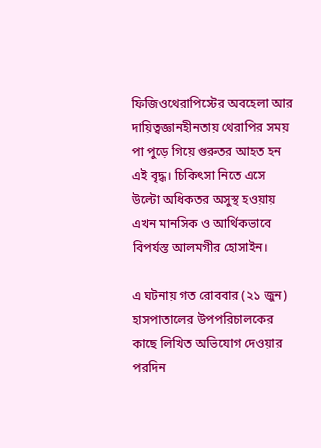ফিজিওথেরাপিস্টের অবহেলা আর দায়িত্বজ্ঞানহীনতায় থেরাপির সময় পা পুড়ে গিয়ে গুরুতর আহত হন এই বৃদ্ধ। চিকিৎসা নিতে এসে উল্টো অধিকতর অসুস্থ হওয়ায় এখন মানসিক ও আর্থিকভাবে বিপর্যস্ত আলমগীর হোসাইন।

এ ঘটনায় গত রোববার (২১ জুন) হাসপাতালের উপপরিচালকের কাছে লিখিত অভিযোগ দেওয়ার পরদিন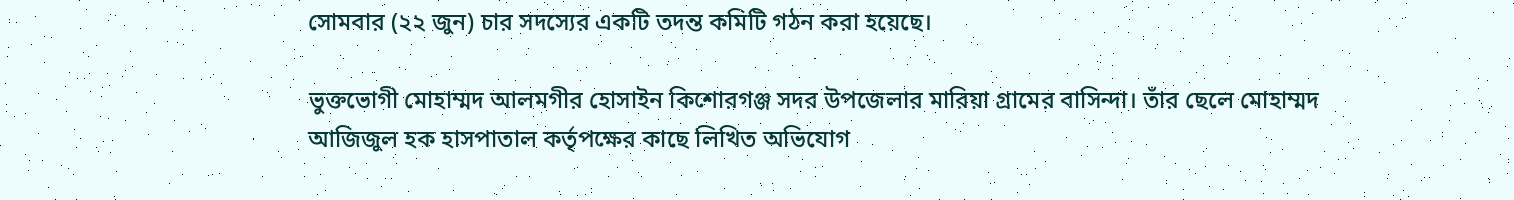সোমবার (২২ জুন) চার সদস্যের একটি তদন্ত কমিটি গঠন করা হয়েছে।

ভুক্তভোগী মোহাম্মদ আলমগীর হোসাইন কিশোরগঞ্জ সদর উপজেলার মারিয়া গ্রামের বাসিন্দা। তাঁর ছেলে মোহাম্মদ আজিজুল হক হাসপাতাল কর্তৃপক্ষের কাছে লিখিত অভিযোগ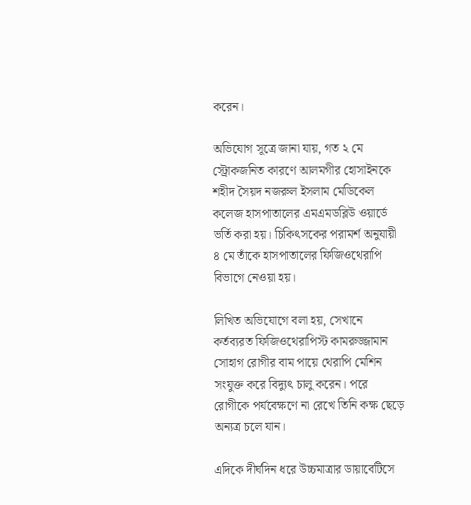করেন।

অভিযোগ সূত্রে জানা যায়, গত ২ মে স্ট্রোকজনিত কারণে আলমগীর হোসাইনকে শহীদ সৈয়দ নজরুল ইসলাম মেডিকেল কলেজ হাসপাতালের এমএমডব্লিউ ওয়ার্ডে ভর্তি করা হয়। চিকিৎসকের পরামর্শ অনুযায়ী ৪ মে তাঁকে হাসপাতালের ফিজিওথেরাপি বিভাগে নেওয়া হয়।

লিখিত অভিযোগে বলা হয়, সেখানে কর্তব্যরত ফিজিওথেরাপিস্ট কামরুজ্জামান সোহাগ রোগীর বাম পায়ে থেরাপি মেশিন সংযুক্ত করে বিদ্যুৎ চালু করেন। পরে রোগীকে পর্যবেক্ষণে না রেখে তিনি কক্ষ ছেড়ে অন্যত্র চলে যান।

এদিকে দীর্ঘদিন ধরে উচ্চমাত্রার ডায়াবেটিসে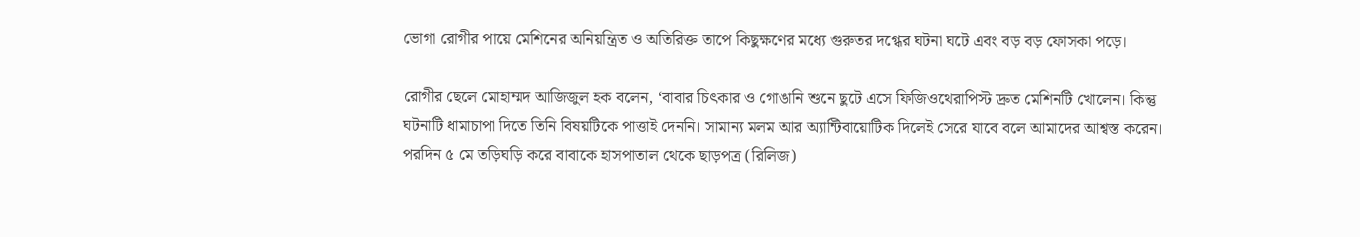ভোগা রোগীর পায়ে মেশিনের অনিয়ন্ত্রিত ও অতিরিক্ত তাপে কিছুক্ষণের মধ্যে গুরুতর দগ্ধের ঘটনা ঘটে এবং বড় বড় ফোসকা পড়ে।

রোগীর ছেলে মোহাম্মদ আজিজুল হক বলেন, ‘বাবার চিৎকার ও গোঙানি শুনে ছুটে এসে ফিজিওথেরাপিস্ট দ্রুত মেশিনটি খোলেন। কিন্তু ঘটনাটি ধামাচাপা দিতে তিনি বিষয়টিকে পাত্তাই দেননি। সামান্য মলম আর অ্যান্টিবায়োটিক দিলেই সেরে যাবে বলে আমাদের আশ্বস্ত করেন। পরদিন ৫ মে তড়িঘড়ি করে বাবাকে হাসপাতাল থেকে ছাড়পত্র (রিলিজ)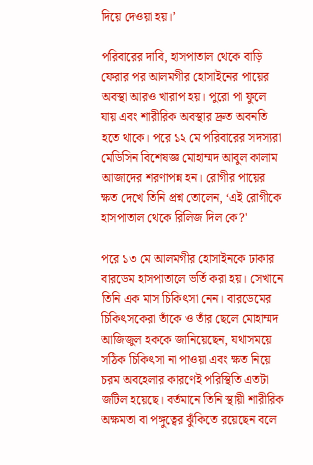দিয়ে দেওয়া হয়।’

পরিবারের দাবি, হাসপাতাল থেকে বাড়ি ফেরার পর আলমগীর হোসাইনের পায়ের অবস্থা আরও খারাপ হয়। পুরো পা ফুলে যায় এবং শারীরিক অবস্থার দ্রুত অবনতি হতে থাকে। পরে ১২ মে পরিবারের সদস্যরা মেডিসিন বিশেষজ্ঞ মোহাম্মদ আবুল কালাম আজাদের শরণাপন্ন হন। রোগীর পায়ের ক্ষত দেখে তিনি প্রশ্ন তোলেন, ‘এই রোগীকে হাসপাতাল থেকে রিলিজ দিল কে?'

পরে ১৩ মে আলমগীর হোসাইনকে ঢাকার বারডেম হাসপাতালে ভর্তি করা হয়। সেখানে তিনি এক মাস চিকিৎসা নেন। বারডেমের চিকিৎসকেরা তাঁকে ও তাঁর ছেলে মোহাম্মদ আজিজুল হককে জানিয়েছেন, যথাসময়ে সঠিক চিকিৎসা না পাওয়া এবং ক্ষত নিয়ে চরম অবহেলার কারণেই পরিস্থিতি এতটা জটিল হয়েছে। বর্তমানে তিনি স্থায়ী শারীরিক অক্ষমতা বা পঙ্গুত্বের ঝুঁকিতে রয়েছেন বলে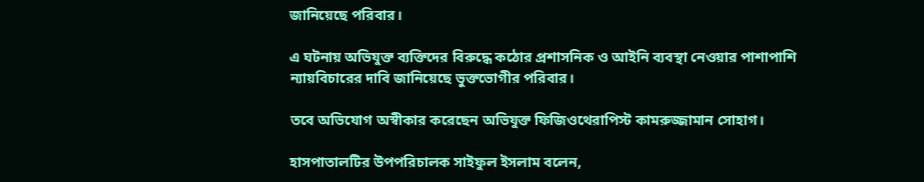জানিয়েছে পরিবার।

এ ঘটনায় অভিযুক্ত ব্যক্তিদের বিরুদ্ধে কঠোর প্রশাসনিক ও আইনি ব্যবস্থা নেওয়ার পাশাপাশি ন্যায়বিচারের দাবি জানিয়েছে ভুক্তভোগীর পরিবার।

তবে অভিযোগ অস্বীকার করেছেন অভিযুক্ত ফিজিওথেরাপিস্ট কামরুজ্জামান সোহাগ।

হাসপাতালটির উপপরিচালক সাইফুল ইসলাম বলেন,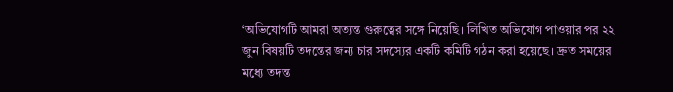‘অভিযোগটি আমরা অত্যন্ত গুরুত্বের সঙ্গে নিয়েছি। লিখিত অভিযোগ পাওয়ার পর ২২ জুন বিষয়টি তদন্তের জন্য চার সদস্যের একটি কমিটি গঠন করা হয়েছে। দ্রুত সময়ের মধ্যে তদন্ত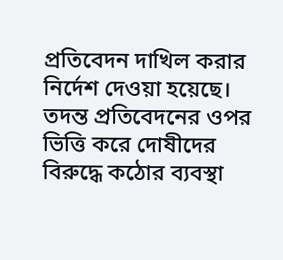প্রতিবেদন দাখিল করার নির্দেশ দেওয়া হয়েছে। তদন্ত প্রতিবেদনের ওপর ভিত্তি করে দোষীদের বিরুদ্ধে কঠোর ব্যবস্থা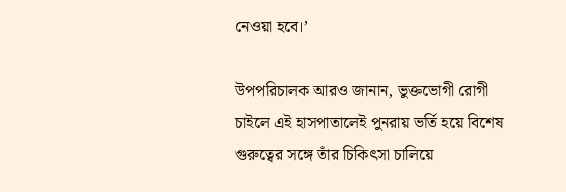নেওয়া হবে।’

উপপরিচালক আরও জানান, ভুক্তভোগী রোগী চাইলে এই হাসপাতালেই পুনরায় ভর্তি হয়ে বিশেষ গুরুত্বের সঙ্গে তাঁর চিকিৎসা চালিয়ে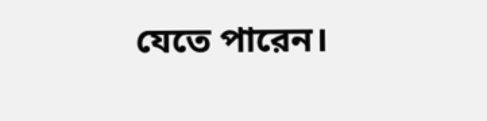যেতে পারেন।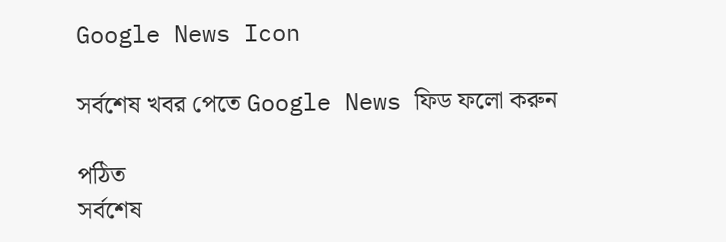Google News Icon

সর্বশেষ খবর পেতে Google News ফিড ফলো করুন

পঠিত
সর্বশেষ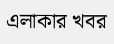এলাকার খবর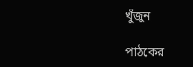খুঁজুন

পাঠকের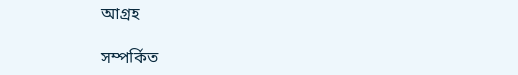আগ্রহ

সম্পর্কিত